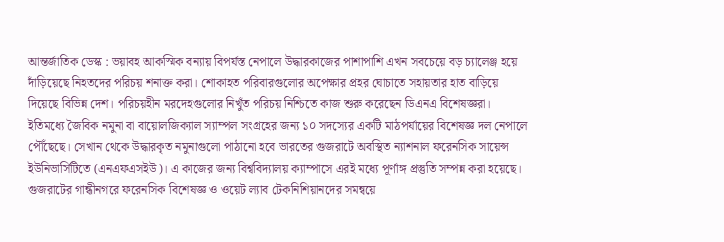আন্তর্জাতিক ডেস্ক : ভয়াবহ আকস্মিক বন্যায় বিপর্যস্ত নেপালে উদ্ধারকাজের পাশাপাশি এখন সবচেয়ে বড় চ্যালেঞ্জ হয়ে দাঁড়িয়েছে নিহতদের পরিচয় শনাক্ত করা। শোকাহত পরিবারগুলোর অপেক্ষার প্রহর ঘোচাতে সহায়তার হাত বাড়িয়ে দিয়েছে বিভিন্ন দেশ। পরিচয়হীন মরদেহগুলোর নিখুঁত পরিচয় নিশ্চিতে কাজ শুরু করেছেন ডিএনএ বিশেষজ্ঞরা।
ইতিমধ্যে জৈবিক নমুনা বা বায়োলজিক্যাল স্যাম্পল সংগ্রহের জন্য ১০ সদস্যের একটি মাঠপর্যায়ের বিশেষজ্ঞ দল নেপালে পৌঁছেছে। সেখান থেকে উদ্ধারকৃত নমুনাগুলো পাঠানো হবে ভারতের গুজরাটে অবস্থিত ন্যাশনাল ফরেনসিক সায়েন্স ইউনিভার্সিটিতে (এনএফএসইউ)। এ কাজের জন্য বিশ্ববিদ্যালয় ক্যাম্পাসে এরই মধ্যে পূর্ণাঙ্গ প্রস্তুতি সম্পন্ন করা হয়েছে।
গুজরাটের গান্ধীনগরে ফরেনসিক বিশেষজ্ঞ ও ওয়েট ল্যাব টেকনিশিয়ানদের সমন্বয়ে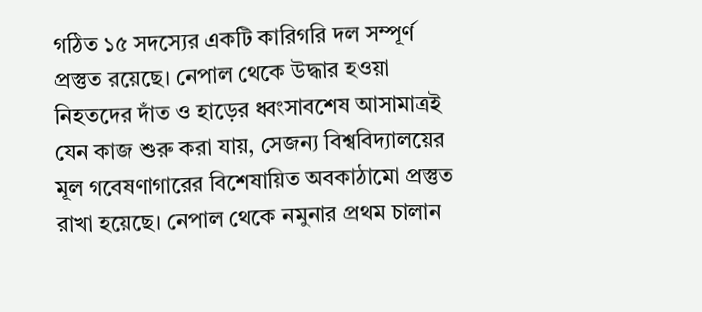গঠিত ১৫ সদস্যের একটি কারিগরি দল সম্পূর্ণ প্রস্তুত রয়েছে। নেপাল থেকে উদ্ধার হওয়া নিহতদের দাঁত ও হাড়ের ধ্বংসাবশেষ আসামাত্রই যেন কাজ শুরু করা যায়, সেজন্য বিশ্ববিদ্যালয়ের মূল গবেষণাগারের বিশেষায়িত অবকাঠামো প্রস্তুত রাখা হয়েছে। নেপাল থেকে নমুনার প্রথম চালান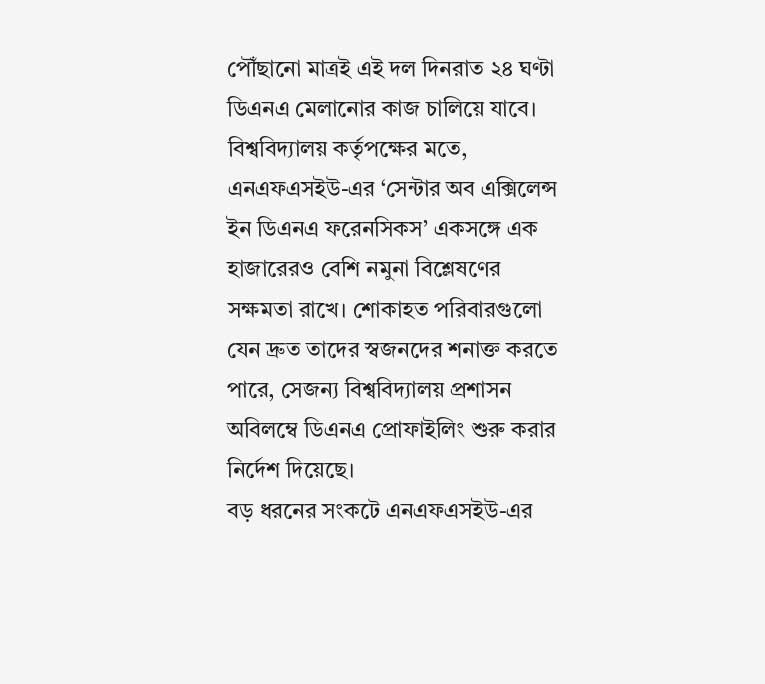পৌঁছানো মাত্রই এই দল দিনরাত ২৪ ঘণ্টা ডিএনএ মেলানোর কাজ চালিয়ে যাবে।
বিশ্ববিদ্যালয় কর্তৃপক্ষের মতে, এনএফএসইউ-এর ‘সেন্টার অব এক্সিলেন্স ইন ডিএনএ ফরেনসিকস’ একসঙ্গে এক হাজারেরও বেশি নমুনা বিশ্লেষণের সক্ষমতা রাখে। শোকাহত পরিবারগুলো যেন দ্রুত তাদের স্বজনদের শনাক্ত করতে পারে, সেজন্য বিশ্ববিদ্যালয় প্রশাসন অবিলম্বে ডিএনএ প্রোফাইলিং শুরু করার নির্দেশ দিয়েছে।
বড় ধরনের সংকটে এনএফএসইউ-এর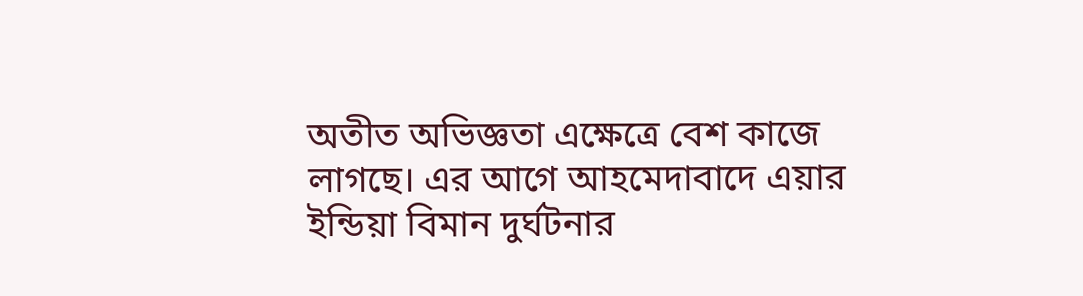অতীত অভিজ্ঞতা এক্ষেত্রে বেশ কাজে লাগছে। এর আগে আহমেদাবাদে এয়ার ইন্ডিয়া বিমান দুর্ঘটনার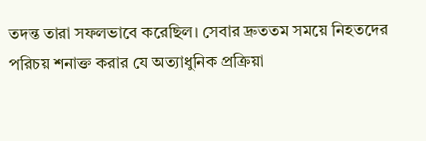তদন্ত তারা সফলভাবে করেছিল। সেবার দ্রুততম সময়ে নিহতদের পরিচয় শনাক্ত করার যে অত্যাধুনিক প্রক্রিয়া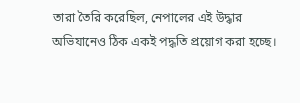তারা তৈরি করেছিল, নেপালের এই উদ্ধার অভিযানেও ঠিক একই পদ্ধতি প্রয়োগ করা হচ্ছে।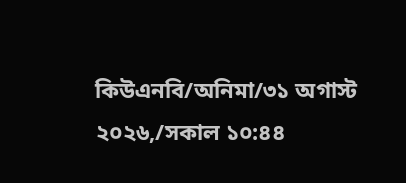কিউএনবি/অনিমা/৩১ অগাস্ট ২০২৬,/সকাল ১০:৪৪